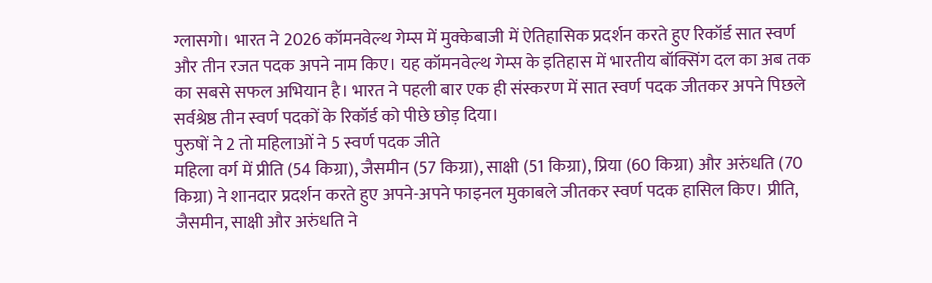ग्लासगो। भारत ने 2026 कॉमनवेल्थ गेम्स में मुक्केबाजी में ऐतिहासिक प्रदर्शन करते हुए रिकॉर्ड सात स्वर्ण और तीन रजत पदक अपने नाम किए। यह कॉमनवेल्थ गेम्स के इतिहास में भारतीय बॉक्सिंग दल का अब तक का सबसे सफल अभियान है। भारत ने पहली बार एक ही संस्करण में सात स्वर्ण पदक जीतकर अपने पिछले सर्वश्रेष्ठ तीन स्वर्ण पदकों के रिकॉर्ड को पीछे छोड़ दिया।
पुरुषों ने 2 तो महिलाओं ने 5 स्वर्ण पदक जीते
महिला वर्ग में प्रीति (54 किग्रा), जैसमीन (57 किग्रा), साक्षी (51 किग्रा), प्रिया (60 किग्रा) और अरुंधति (70 किग्रा) ने शानदार प्रदर्शन करते हुए अपने-अपने फाइनल मुकाबले जीतकर स्वर्ण पदक हासिल किए। प्रीति, जैसमीन, साक्षी और अरुंधति ने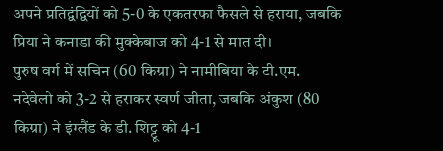अपने प्रतिद्वंद्वियों को 5-0 के एकतरफा फैसले से हराया, जबकि प्रिया ने कनाडा की मुक्केबाज को 4-1 से मात दी।
पुरुष वर्ग में सचिन (60 किग्रा) ने नामीबिया के टी.एम. नदेवेलो को 3-2 से हराकर स्वर्ण जीता, जबकि अंकुश (80 किग्रा) ने इंग्लैंड के डी. शिट्टू को 4-1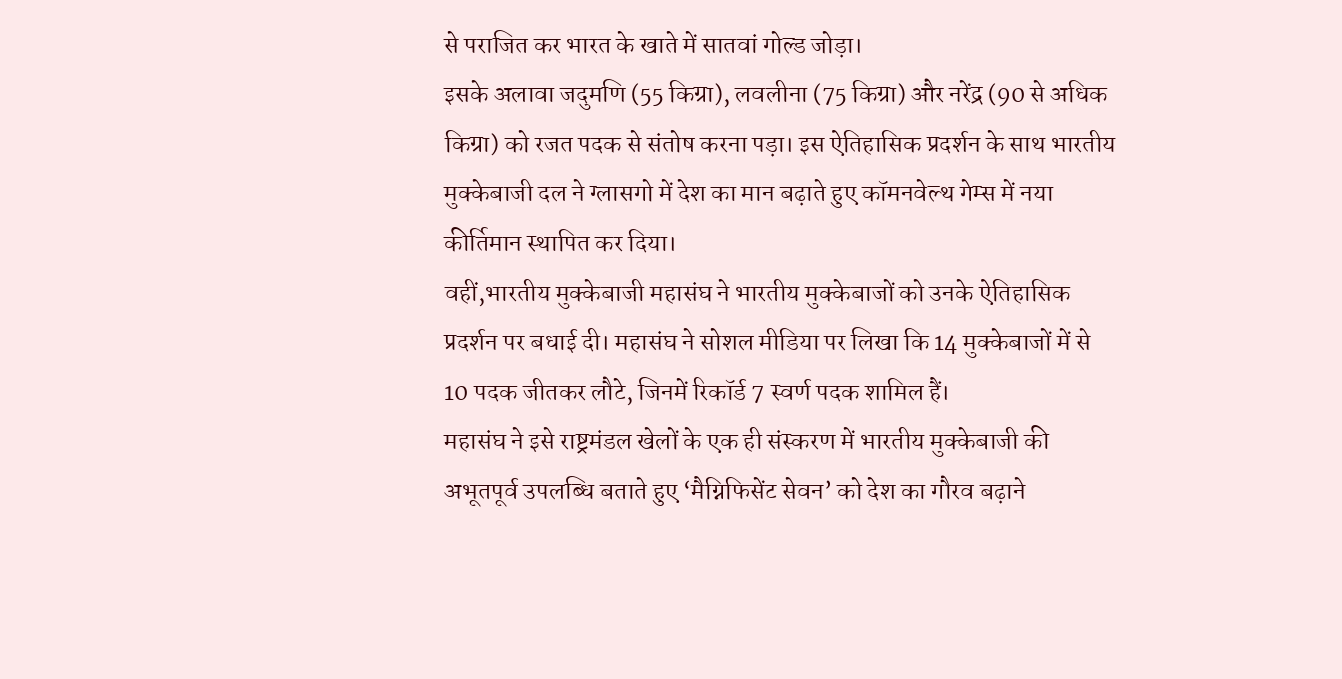से पराजित कर भारत के खाते में सातवां गोल्ड जोड़ा।
इसके अलावा जदुमणि (55 किग्रा), लवलीना (75 किग्रा) और नरेंद्र (90 से अधिक किग्रा) को रजत पदक से संतोष करना पड़ा। इस ऐतिहासिक प्रदर्शन के साथ भारतीय मुक्केबाजी दल ने ग्लासगो में देश का मान बढ़ाते हुए कॉमनवेल्थ गेम्स में नया कीर्तिमान स्थापित कर दिया।
वहीं,भारतीय मुक्केबाजी महासंघ ने भारतीय मुक्केबाजों को उनके ऐतिहासिक प्रदर्शन पर बधाई दी। महासंघ ने सोशल मीडिया पर लिखा कि 14 मुक्केबाजों में से 10 पदक जीतकर लौटे, जिनमें रिकॉर्ड 7 स्वर्ण पदक शामिल हैं।
महासंघ ने इसे राष्ट्रमंडल खेलों के एक ही संस्करण में भारतीय मुक्केबाजी की अभूतपूर्व उपलब्धि बताते हुए ‘मैग्निफिसेंट सेवन’ को देश का गौरव बढ़ाने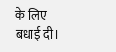के लिए बधाई दी।